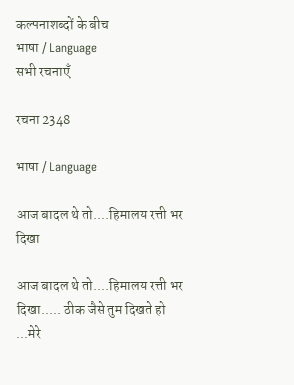कल्पनाशब्दों के बीच
भाषा / Language
सभी रचनाएँ

रचना 2348

भाषा / Language

आज बादल थे तो....हिमालय रत्ती भर दिखा

आज बादल थे तो....हिमालय रत्ती भर दिखा..... ठीक जैसे तुम दिखते हो ...मेरे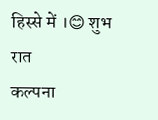हिस्से में ।😊 शुभ रात
कल्पना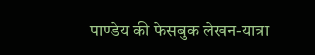पाण्डेय की फेसबुक लेखन-यात्रा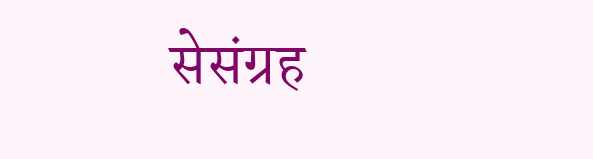सेसंग्रह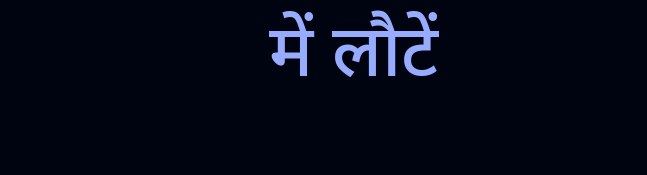में लौटें